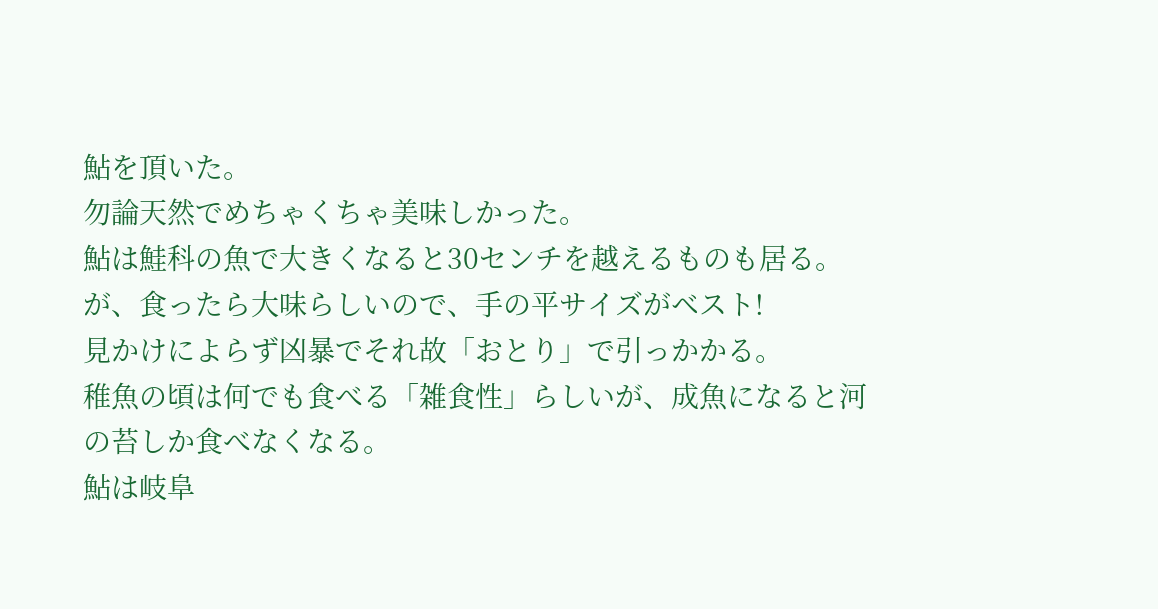鮎を頂いた。
勿論天然でめちゃくちゃ美味しかった。
鮎は鮭科の魚で大きくなると30センチを越えるものも居る。
が、食ったら大味らしいので、手の平サイズがベスト!
見かけによらず凶暴でそれ故「おとり」で引っかかる。
稚魚の頃は何でも食べる「雑食性」らしいが、成魚になると河の苔しか食べなくなる。
鮎は岐阜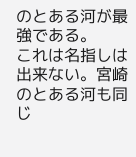のとある河が最強である。
これは名指しは出来ない。宮崎のとある河も同じ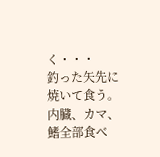く・・・
釣った矢先に焼いて食う。内臓、カマ、鰭全部食べ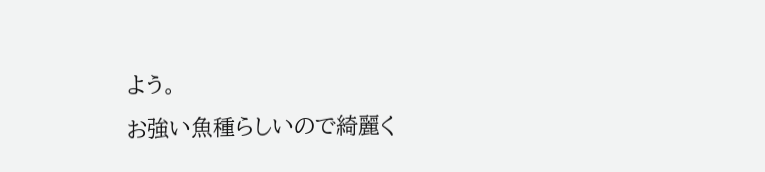よう。
お強い魚種らしいので綺麗く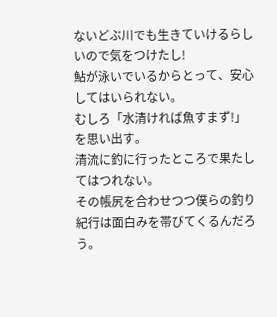ないどぶ川でも生きていけるらしいので気をつけたし!
鮎が泳いでいるからとって、安心してはいられない。
むしろ「水清ければ魚すまず!」を思い出す。
清流に釣に行ったところで果たしてはつれない。
その帳尻を合わせつつ僕らの釣り紀行は面白みを帯びてくるんだろう。